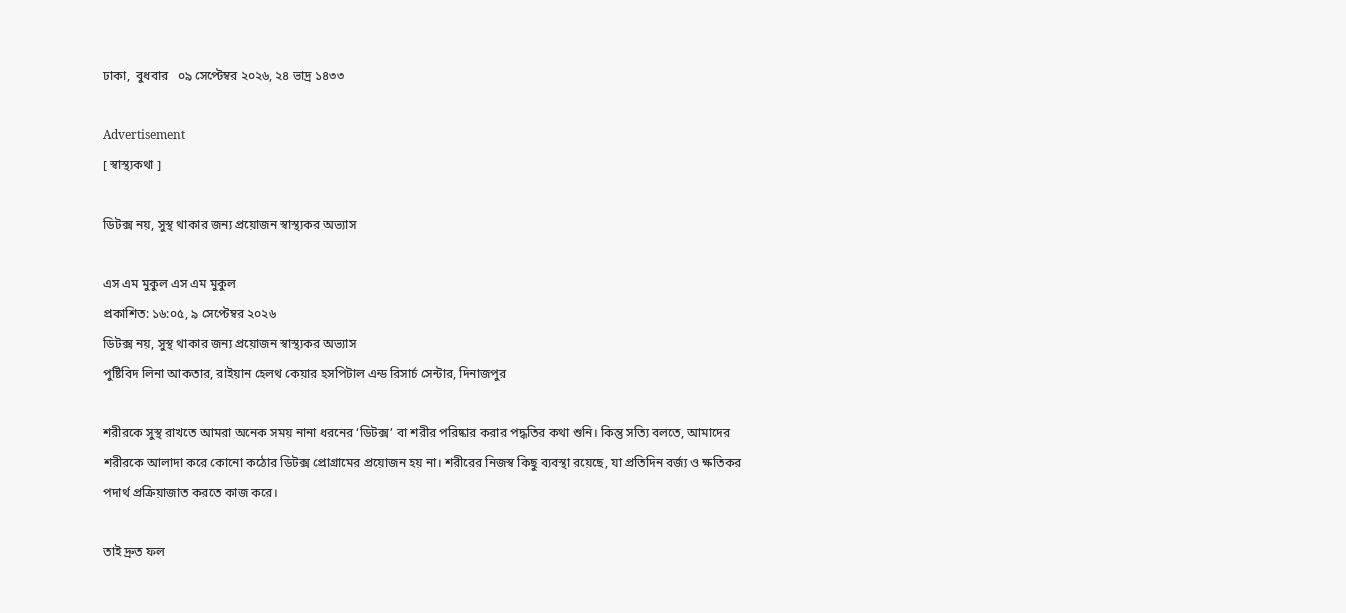ঢাকা,  বুধবার   ০৯ সেপ্টেম্বর ২০২৬, ২৪ ভাদ্র ১৪৩৩

Advertisement
[ স্বাস্থ্যকথা ]

ডিটক্স নয়, সুস্থ থাকার জন্য প্রয়োজন স্বাস্থ্যকর অভ্যাস

এস এম মুকুল এস এম মুকুল
প্রকাশিত: ১৬:০৫, ৯ সেপ্টেম্বর ২০২৬
ডিটক্স নয়, সুস্থ থাকার জন্য প্রয়োজন স্বাস্থ্যকর অভ্যাস
পুষ্টিবিদ লিনা আকতার, রাইয়ান হেলথ কেয়ার হসপিটাল এন্ড রিসার্চ সেন্টার, দিনাজপুর

শরীরকে সুস্থ রাখতে আমরা অনেক সময় নানা ধরনের ‘ডিটক্স’ বা শরীর পরিষ্কার করার পদ্ধতির কথা শুনি। কিন্তু সত্যি বলতে, আমাদের শরীরকে আলাদা করে কোনো কঠোর ডিটক্স প্রোগ্রামের প্রয়োজন হয় না। শরীরের নিজস্ব কিছু ব্যবস্থা রয়েছে, যা প্রতিদিন বর্জ্য ও ক্ষতিকর পদার্থ প্রক্রিয়াজাত করতে কাজ করে।

তাই দ্রুত ফল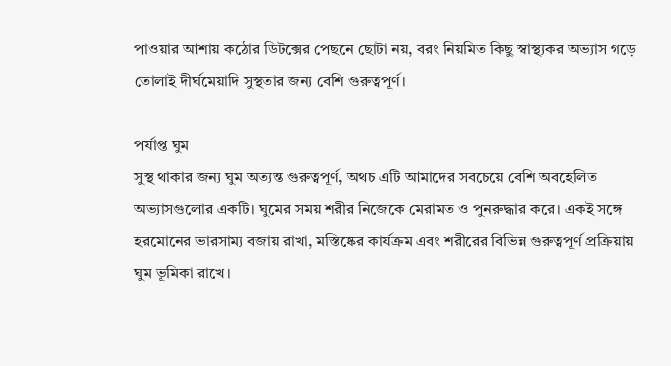পাওয়ার আশায় কঠোর ডিটক্সের পেছনে ছোটা নয়, বরং নিয়মিত কিছু স্বাস্থ্যকর অভ্যাস গড়ে তোলাই দীর্ঘমেয়াদি সুস্থতার জন্য বেশি গুরুত্বপূর্ণ।

পর্যাপ্ত ঘুম
সুস্থ থাকার জন্য ঘুম অত্যন্ত গুরুত্বপূর্ণ, অথচ এটি আমাদের সবচেয়ে বেশি অবহেলিত অভ্যাসগুলোর একটি। ঘুমের সময় শরীর নিজেকে মেরামত ও পুনরুদ্ধার করে। একই সঙ্গে হরমোনের ভারসাম্য বজায় রাখা, মস্তিষ্কের কার্যক্রম এবং শরীরের বিভিন্ন গুরুত্বপূর্ণ প্রক্রিয়ায় ঘুম ভূমিকা রাখে।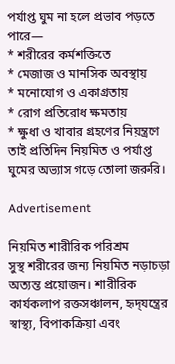পর্যাপ্ত ঘুম না হলে প্রভাব পড়তে পারে—
* শরীরের কর্মশক্তিতে
* মেজাজ ও মানসিক অবস্থায়
* মনোযোগ ও একাগ্রতায়
* রোগ প্রতিরোধ ক্ষমতায়
* ক্ষুধা ও খাবার গ্রহণের নিয়ন্ত্রণে
তাই প্রতিদিন নিয়মিত ও পর্যাপ্ত ঘুমের অভ্যাস গড়ে তোলা জরুরি।

Advertisement

নিয়মিত শারীরিক পরিশ্রম
সুস্থ শরীরের জন্য নিয়মিত নড়াচড়া অত্যন্ত প্রয়োজন। শারীরিক কার্যকলাপ রক্তসঞ্চালন, হৃদ্‌যন্ত্রের স্বাস্থ্য, বিপাকক্রিয়া এবং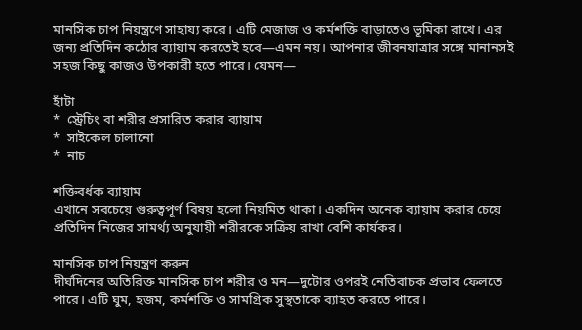মানসিক চাপ নিয়ন্ত্রণে সাহায্য করে। এটি মেজাজ ও কর্মশক্তি বাড়াতেও ভূমিকা রাখে। এর জন্য প্রতিদিন কঠোর ব্যায়াম করতেই হবে—এমন নয়। আপনার জীবনযাত্রার সঙ্গে মানানসই সহজ কিছু কাজও উপকারী হতে পারে। যেমন—

হাঁটা
*  স্ট্রেচিং বা শরীর প্রসারিত করার ব্যায়াম
*  সাইকেল চালানো
*  নাচ

শক্তিবর্ধক ব্যায়াম
এখানে সবচেয়ে গুরুত্বপূর্ণ বিষয় হলো নিয়মিত থাকা। একদিন অনেক ব্যায়াম করার চেয়ে প্রতিদিন নিজের সামর্থ্য অনুযায়ী শরীরকে সক্রিয় রাখা বেশি কার্যকর।

মানসিক চাপ নিয়ন্ত্রণ করুন
দীর্ঘদিনের অতিরিক্ত মানসিক চাপ শরীর ও মন—দুটোর ওপরই নেতিবাচক প্রভাব ফেলতে পারে। এটি ঘুম, হজম, কর্মশক্তি ও সামগ্রিক সুস্থতাকে ব্যাহত করতে পারে।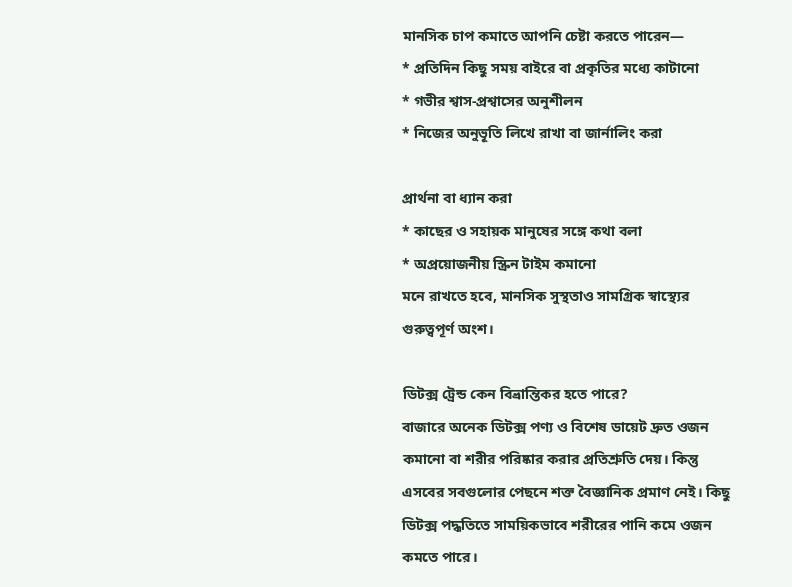মানসিক চাপ কমাতে আপনি চেষ্টা করতে পারেন—
* প্রতিদিন কিছু সময় বাইরে বা প্রকৃতির মধ্যে কাটানো
* গভীর শ্বাস-প্রশ্বাসের অনুশীলন
* নিজের অনুভূতি লিখে রাখা বা জার্নালিং করা

প্রার্থনা বা ধ্যান করা
* কাছের ও সহায়ক মানুষের সঙ্গে কথা বলা
* অপ্রয়োজনীয় স্ক্রিন টাইম কমানো
মনে রাখতে হবে, মানসিক সুস্থতাও সামগ্রিক স্বাস্থ্যের গুরুত্বপূর্ণ অংশ।

ডিটক্স ট্রেন্ড কেন বিভ্রান্তিকর হতে পারে?
বাজারে অনেক ডিটক্স পণ্য ও বিশেষ ডায়েট দ্রুত ওজন কমানো বা শরীর পরিষ্কার করার প্রতিশ্রুতি দেয়। কিন্তু এসবের সবগুলোর পেছনে শক্ত বৈজ্ঞানিক প্রমাণ নেই। কিছু ডিটক্স পদ্ধতিতে সাময়িকভাবে শরীরের পানি কমে ওজন কমতে পারে।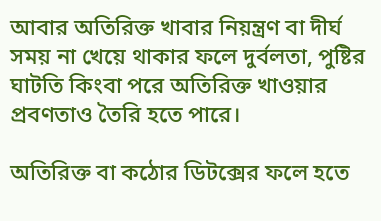আবার অতিরিক্ত খাবার নিয়ন্ত্রণ বা দীর্ঘ সময় না খেয়ে থাকার ফলে দুর্বলতা, পুষ্টির ঘাটতি কিংবা পরে অতিরিক্ত খাওয়ার প্রবণতাও তৈরি হতে পারে।

অতিরিক্ত বা কঠোর ডিটক্সের ফলে হতে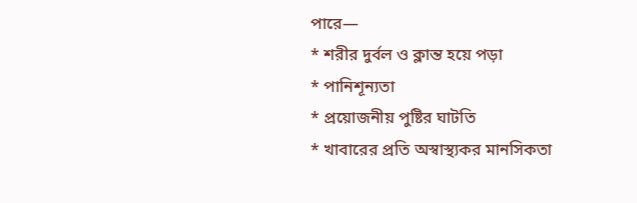পারে—
* শরীর দুর্বল ও ক্লান্ত হয়ে পড়া
* পানিশূন্যতা
* প্রয়োজনীয় পুষ্টির ঘাটতি
* খাবারের প্রতি অস্বাস্থ্যকর মানসিকতা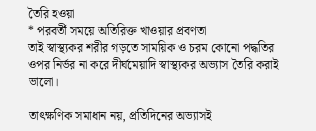তৈরি হওয়া
* পরবর্তী সময়ে অতিরিক্ত খাওয়ার প্রবণতা
তাই স্বাস্থ্যকর শরীর গড়তে সাময়িক ও চরম কোনো পদ্ধতির ওপর নির্ভর না করে দীর্ঘমেয়াদি স্বাস্থ্যকর অভ্যাস তৈরি করাই ভালো।

তাৎক্ষণিক সমাধান নয়, প্রতিদিনের অভ্যাসই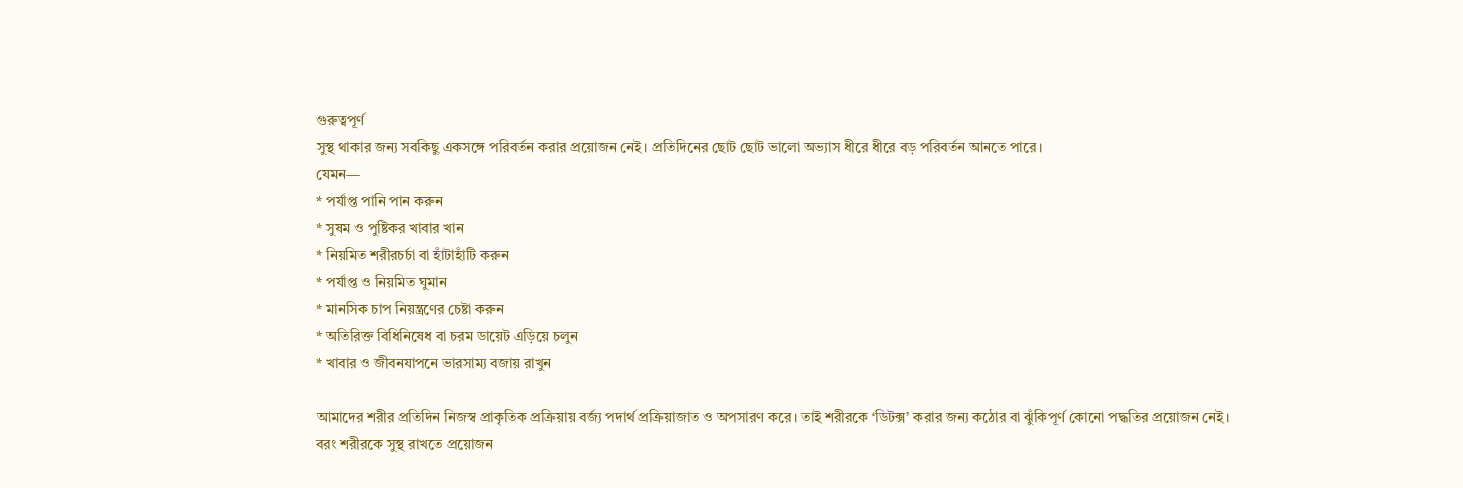গুরুত্বপূর্ণ
সুস্থ থাকার জন্য সবকিছু একসঙ্গে পরিবর্তন করার প্রয়োজন নেই। প্রতিদিনের ছোট ছোট ভালো অভ্যাস ধীরে ধীরে বড় পরিবর্তন আনতে পারে।
যেমন—
* পর্যাপ্ত পানি পান করুন
* সুষম ও পুষ্টিকর খাবার খান
* নিয়মিত শরীরচর্চা বা হাঁটাহাঁটি করুন
* পর্যাপ্ত ও নিয়মিত ঘুমান
* মানসিক চাপ নিয়ন্ত্রণের চেষ্টা করুন
* অতিরিক্ত বিধিনিষেধ বা চরম ডায়েট এড়িয়ে চলুন
* খাবার ও জীবনযাপনে ভারসাম্য বজায় রাখুন

আমাদের শরীর প্রতিদিন নিজস্ব প্রাকৃতিক প্রক্রিয়ায় বর্জ্য পদার্থ প্রক্রিয়াজাত ও অপসারণ করে। তাই শরীরকে ‘ডিটক্স’ করার জন্য কঠোর বা ঝুঁকিপূর্ণ কোনো পদ্ধতির প্রয়োজন নেই।
বরং শরীরকে সুস্থ রাখতে প্রয়োজন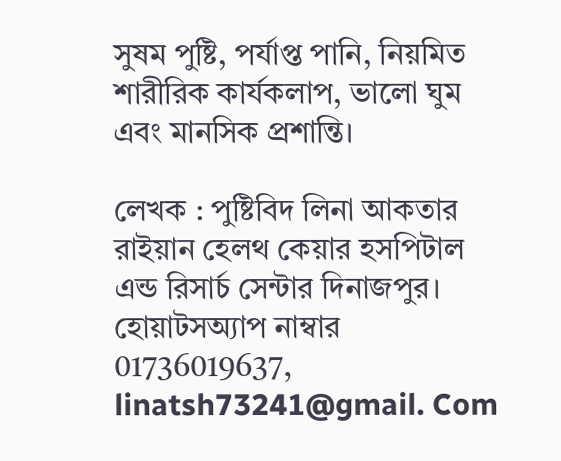সুষম পুষ্টি, পর্যাপ্ত পানি, নিয়মিত শারীরিক কার্যকলাপ, ভালো ঘুম এবং মানসিক প্রশান্তি।

লেখক : পুষ্টিবিদ লিনা আকতার
রাইয়ান হেলথ কেয়ার হসপিটাল এন্ড রিসার্চ সেন্টার দিনাজপুর।
হোয়াটসঅ্যাপ নাম্বার 01736019637, linatsh73241@gmail. Com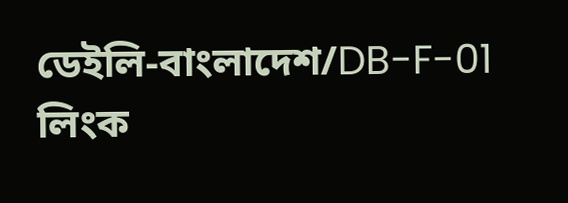ডেইলি-বাংলাদেশ/DB-F-01
লিংক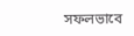সফলভাবে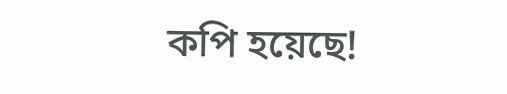কপি হয়েছে!